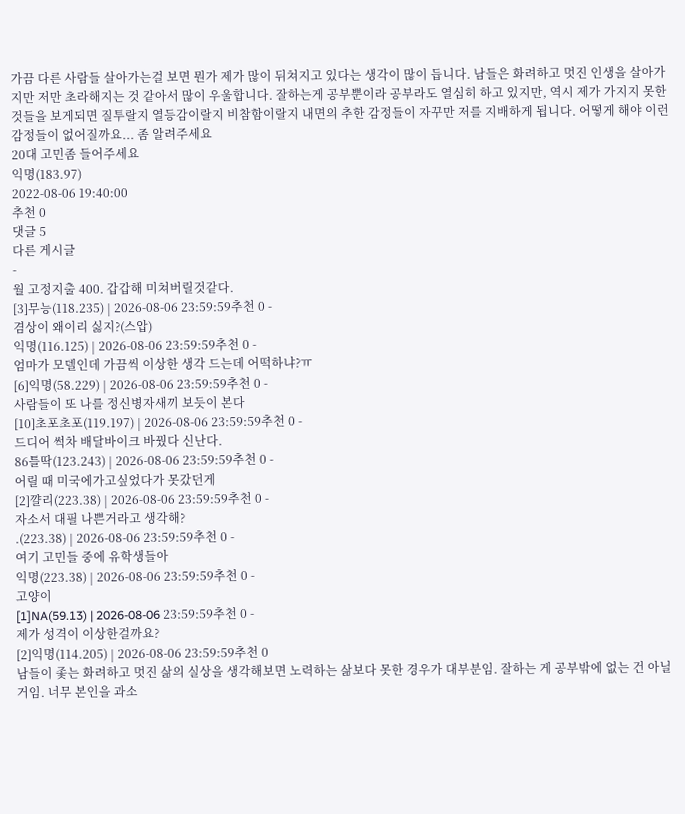가끔 다른 사람들 살아가는걸 보면 뭔가 제가 많이 뒤쳐지고 있다는 생각이 많이 듭니다. 남들은 화려하고 멋진 인생을 살아가지만 저만 초라해지는 것 같아서 많이 우울합니다. 잘하는게 공부뿐이라 공부라도 열심히 하고 있지만, 역시 제가 가지지 못한 것들을 보게되면 질투랄지 열등감이랄지 비참함이랄지 내면의 추한 감정들이 자꾸만 저를 지배하게 됩니다. 어떻게 해야 이런 감정들이 없어질까요... 좀 알려주세요
20대 고민좀 들어주세요
익명(183.97)
2022-08-06 19:40:00
추천 0
댓글 5
다른 게시글
-
월 고정지출 400. 갑갑해 미쳐버릴것같다.
[3]무능(118.235) | 2026-08-06 23:59:59추천 0 -
겸상이 왜이리 싫지?(스압)
익명(116.125) | 2026-08-06 23:59:59추천 0 -
엄마가 모델인데 가끔씩 이상한 생각 드는데 어떡하냐?ㅠ
[6]익명(58.229) | 2026-08-06 23:59:59추천 0 -
사람들이 또 나를 정신병자새끼 보듯이 본다
[10]초포초포(119.197) | 2026-08-06 23:59:59추천 0 -
드디어 썩차 배달바이크 바꿨다 신난다.
86틀딱(123.243) | 2026-08-06 23:59:59추천 0 -
어릴 때 미국에가고싶었다가 못갔던게
[2]꺌리(223.38) | 2026-08-06 23:59:59추천 0 -
자소서 대필 나쁜거라고 생각해?
.(223.38) | 2026-08-06 23:59:59추천 0 -
여기 고민들 중에 유학생들아
익명(223.38) | 2026-08-06 23:59:59추천 0 -
고양이
[1]NA(59.13) | 2026-08-06 23:59:59추천 0 -
제가 성격이 이상한걸까요?
[2]익명(114.205) | 2026-08-06 23:59:59추천 0
남들이 좇는 화려하고 멋진 삶의 실상을 생각해보면 노력하는 삶보다 못한 경우가 대부분임. 잘하는 게 공부밖에 없는 건 아닐 거임. 너무 본인을 과소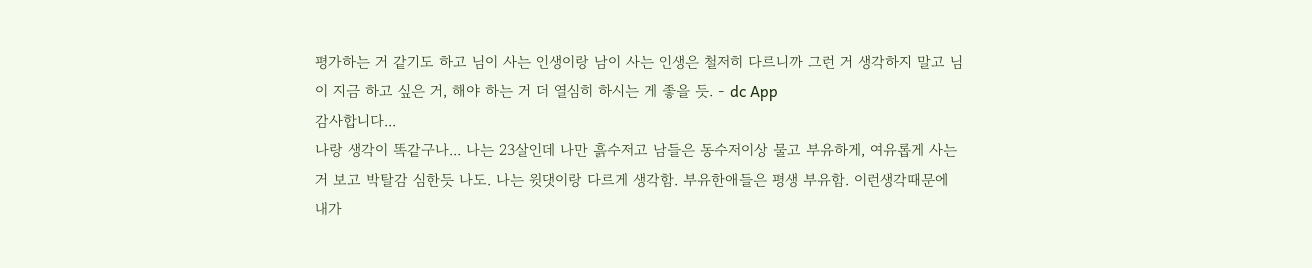평가하는 거 같기도 하고 님이 사는 인생이랑 남이 사는 인생은 철저히 다르니까 그런 거 생각하지 말고 님이 지금 하고 싶은 거, 해야 하는 거 더 열심히 하시는 게 좋을 듯. - dc App
감사합니다...
나랑 생각이 똑같구나... 나는 23살인데 나만 흙수저고 남들은 동수저이상 물고 부유하게, 여유롭게 사는거 보고 박탈감 심한듯 나도. 나는 윗댓이랑 다르게 생각함. 부유한애들은 평생 부유함. 이런생각때문에 내가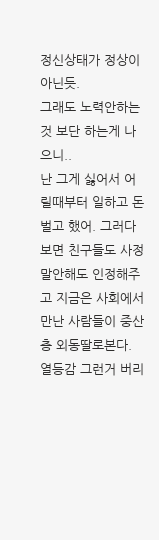정신상태가 정상이 아닌듯.
그래도 노력안하는것 보단 하는게 나으니..
난 그게 싫어서 어릴때부터 일하고 돈벌고 했어. 그러다 보면 친구들도 사정말안해도 인정해주고 지금은 사회에서 만난 사람들이 중산층 외동딸로본다. 열등감 그런거 버리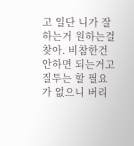고 일단 니가 잘하는거 원하는걸 찾아. 비참한건 안하면 되는거고 질투는 할 필요가 없으니 버리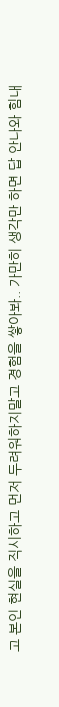고 본인 현실을 직시하고 먼저 두려워하지말고 경험을 쌓아봐.. 가만히 생각만 하면 답 안나와 힘내